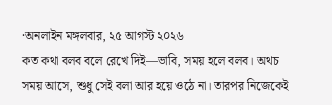·অনলাইন মঙ্গলবার, ২৫ আগস্ট ২০২৬
কত কথা বলব বলে রেখে দিই—ভাবি, সময় হলে বলব। অথচ সময় আসে, শুধু সেই বলা আর হয়ে ওঠে না। তারপর নিজেকেই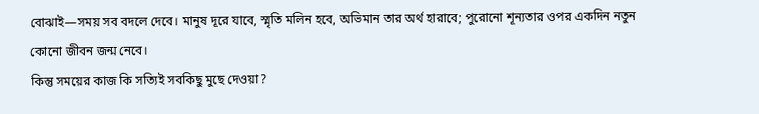বোঝাই—সময় সব বদলে দেবে। মানুষ দূরে যাবে, স্মৃতি মলিন হবে, অভিমান তার অর্থ হারাবে; পুরোনো শূন্যতার ওপর একদিন নতুন কোনো জীবন জন্ম নেবে।
কিন্তু সময়ের কাজ কি সত্যিই সবকিছু মুছে দেওয়া?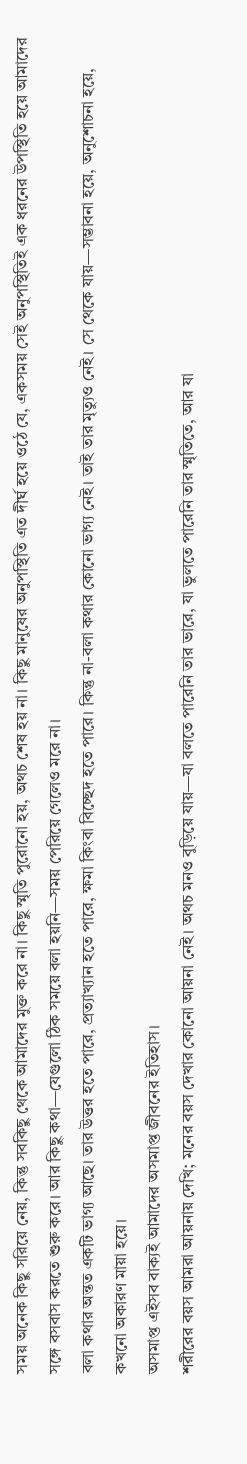সময় অনেক কিছু সরিয়ে নেয়, কিন্তু সবকিছু থেকে আমাদের মুক্ত করে না। কিছু স্মৃতি পুরোনো হয়, অথচ শেষ হয় না। কিছু মানুষের অনুপস্থিতি এত দীর্ঘ হয়ে ওঠে যে, একসময় সেই অনুপস্থিতিই এক ধরনের উপস্থিতি হয়ে আমাদের সঙ্গে বসবাস করতে শুরু করে। আর কিছু কথা—যেগুলো ঠিক সময়ে বলা হয়নি—সময় পেরিয়ে গেলেও মরে না।
বলা কথার অন্তত একটি ভাগ্য আছে। তার উত্তর হতে পারে, প্রত্যাখ্যান হতে পারে, ক্ষমা কিংবা বিচ্ছেদ হতে পারে। কিন্তু না-বলা কথার কোনো ভাগ্য নেই। তাই তার মৃত্যুও নেই। সে থেকে যায়—সম্ভাবনা হয়ে, অনুশোচনা হয়ে, কখনো অকারণ মায়া হয়ে।
অসমাপ্ত এইসব বাক্যই আমাদের অসমাপ্ত জীবনের ইতিহাস।
শরীরের বয়স আমরা আয়নায় দেখি; মনের বয়স দেখার কোনো আয়না নেই। অথচ মনও বুড়িয়ে যায়—যা বলতে পারেনি তার ভারে, যা ভুলতে পারেনি তার স্মৃতিতে, আর যা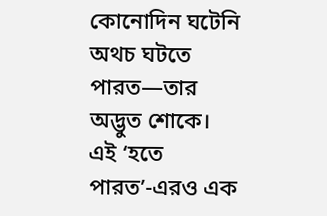কোনোদিন ঘটেনি অথচ ঘটতে পারত—তার অদ্ভুত শোকে।
এই ‘হতে পারত’-এরও এক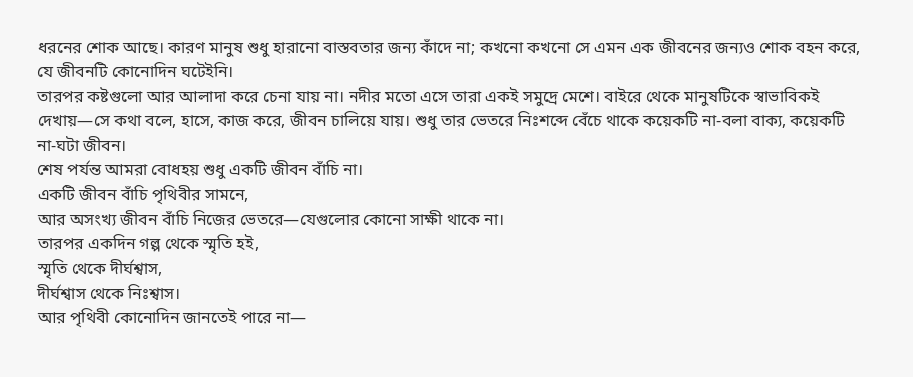ধরনের শোক আছে। কারণ মানুষ শুধু হারানো বাস্তবতার জন্য কাঁদে না; কখনো কখনো সে এমন এক জীবনের জন্যও শোক বহন করে, যে জীবনটি কোনোদিন ঘটেইনি।
তারপর কষ্টগুলো আর আলাদা করে চেনা যায় না। নদীর মতো এসে তারা একই সমুদ্রে মেশে। বাইরে থেকে মানুষটিকে স্বাভাবিকই দেখায়—সে কথা বলে, হাসে, কাজ করে, জীবন চালিয়ে যায়। শুধু তার ভেতরে নিঃশব্দে বেঁচে থাকে কয়েকটি না-বলা বাক্য, কয়েকটি না-ঘটা জীবন।
শেষ পর্যন্ত আমরা বোধহয় শুধু একটি জীবন বাঁচি না।
একটি জীবন বাঁচি পৃথিবীর সামনে,
আর অসংখ্য জীবন বাঁচি নিজের ভেতরে—যেগুলোর কোনো সাক্ষী থাকে না।
তারপর একদিন গল্প থেকে স্মৃতি হই,
স্মৃতি থেকে দীর্ঘশ্বাস,
দীর্ঘশ্বাস থেকে নিঃশ্বাস।
আর পৃথিবী কোনোদিন জানতেই পারে না—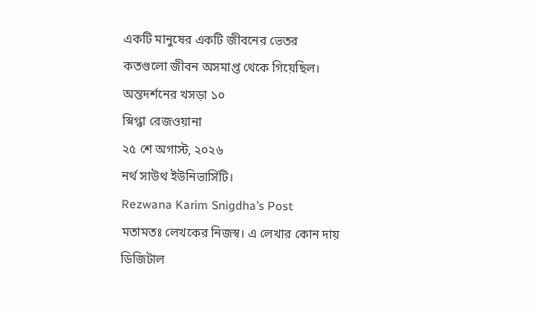একটি মানুষের একটি জীবনের ভেতর
কতগুলো জীবন অসমাপ্ত থেকে গিয়েছিল।
অন্তদর্শনের খসড়া ১০
স্নিগ্ধা রেজওয়ানা
২৫ শে অগাস্ট, ২০২৬
নর্থ সাউথ ইউনিভার্সিটি।
Rezwana Karim Snigdha’s Post
মতামতঃ লেখকের নিজস্ব। এ লেখার কোন দায় ডিজিটাল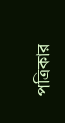পত্রিকার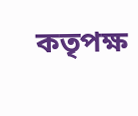কতৃপক্ষ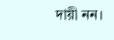দায়ী নন।